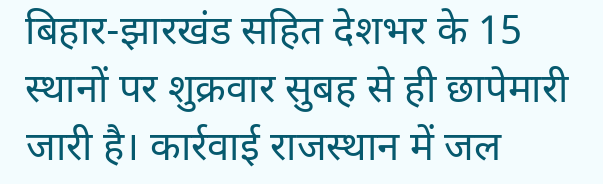बिहार-झारखंड सहित देशभर के 15 स्थानों पर शुक्रवार सुबह से ही छापेमारी जारी है। कार्रवाई राजस्थान में जल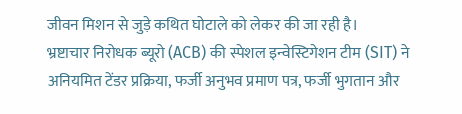जीवन मिशन से जुड़े कथित घोटाले को लेकर की जा रही है।
भ्रष्टाचार निरोधक ब्यूरो (ACB) की स्पेशल इन्वेस्टिगेशन टीम (SIT) ने अनियमित टेंडर प्रक्रिया, फर्जी अनुभव प्रमाण पत्र, फर्जी भुगतान और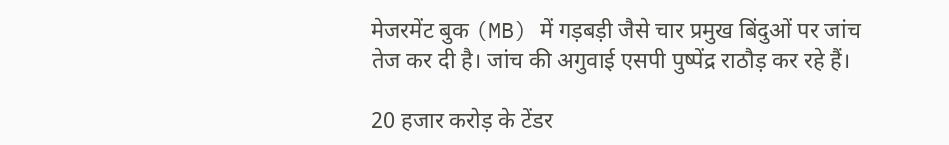मेजरमेंट बुक (MB) में गड़बड़ी जैसे चार प्रमुख बिंदुओं पर जांच तेज कर दी है। जांच की अगुवाई एसपी पुष्पेंद्र राठौड़ कर रहे हैं।

20 हजार करोड़ के टेंडर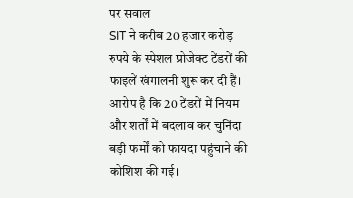पर सवाल
SIT ने करीब 20 हजार करोड़ रुपये के स्पेशल प्रोजेक्ट टेंडरों की फाइलें खंगालनी शुरू कर दी हैं। आरोप है कि 20 टेंडरों में नियम और शर्तों में बदलाव कर चुनिंदा बड़ी फर्मों को फायदा पहुंचाने की कोशिश की गई।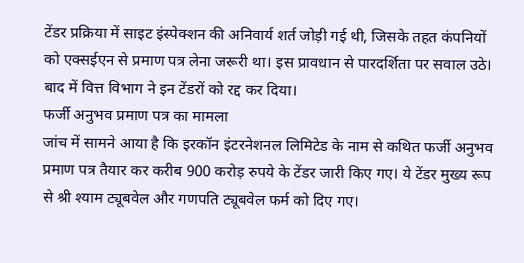टेंडर प्रक्रिया में साइट इंस्पेक्शन की अनिवार्य शर्त जोड़ी गई थी, जिसके तहत कंपनियों को एक्सईएन से प्रमाण पत्र लेना जरूरी था। इस प्रावधान से पारदर्शिता पर सवाल उठे। बाद में वित्त विभाग ने इन टेंडरों को रद्द कर दिया।
फर्जी अनुभव प्रमाण पत्र का मामला
जांच में सामने आया है कि इरकॉन इंटरनेशनल लिमिटेड के नाम से कथित फर्जी अनुभव प्रमाण पत्र तैयार कर करीब 900 करोड़ रुपये के टेंडर जारी किए गए। ये टेंडर मुख्य रूप से श्री श्याम ट्यूबवेल और गणपति ट्यूबवेल फर्म को दिए गए।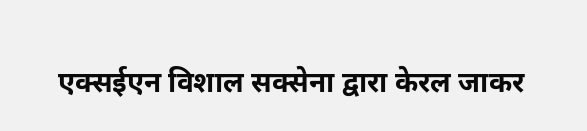एक्सईएन विशाल सक्सेना द्वारा केरल जाकर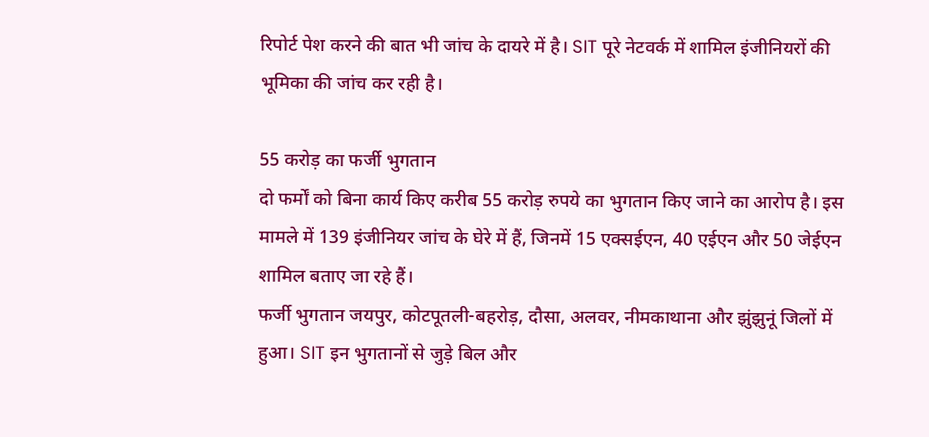रिपोर्ट पेश करने की बात भी जांच के दायरे में है। SIT पूरे नेटवर्क में शामिल इंजीनियरों की भूमिका की जांच कर रही है।

55 करोड़ का फर्जी भुगतान
दो फर्मों को बिना कार्य किए करीब 55 करोड़ रुपये का भुगतान किए जाने का आरोप है। इस मामले में 139 इंजीनियर जांच के घेरे में हैं, जिनमें 15 एक्सईएन, 40 एईएन और 50 जेईएन शामिल बताए जा रहे हैं।
फर्जी भुगतान जयपुर, कोटपूतली-बहरोड़, दौसा, अलवर, नीमकाथाना और झुंझुनूं जिलों में हुआ। SIT इन भुगतानों से जुड़े बिल और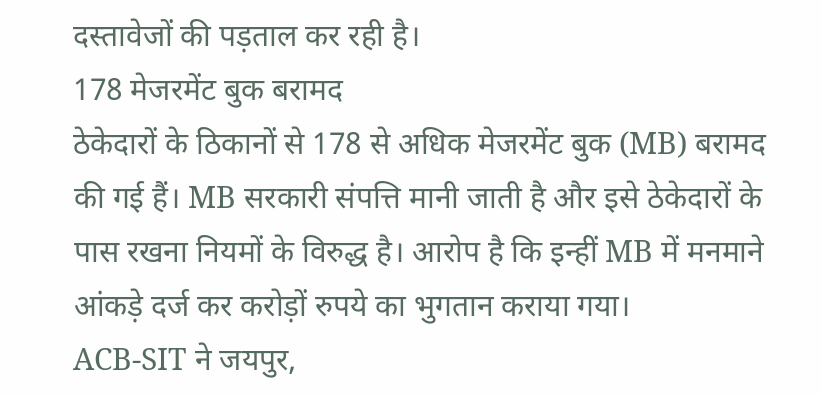दस्तावेजों की पड़ताल कर रही है।
178 मेजरमेंट बुक बरामद
ठेकेदारों के ठिकानों से 178 से अधिक मेजरमेंट बुक (MB) बरामद की गई हैं। MB सरकारी संपत्ति मानी जाती है और इसे ठेकेदारों के पास रखना नियमों के विरुद्ध है। आरोप है कि इन्हीं MB में मनमाने आंकड़े दर्ज कर करोड़ों रुपये का भुगतान कराया गया।
ACB-SIT ने जयपुर,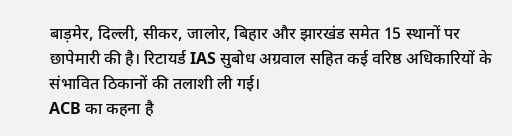बाड़मेर, दिल्ली, सीकर, जालोर, बिहार और झारखंड समेत 15 स्थानों पर छापेमारी की है। रिटायर्ड IAS सुबोध अग्रवाल सहित कई वरिष्ठ अधिकारियों के संभावित ठिकानों की तलाशी ली गई।
ACB का कहना है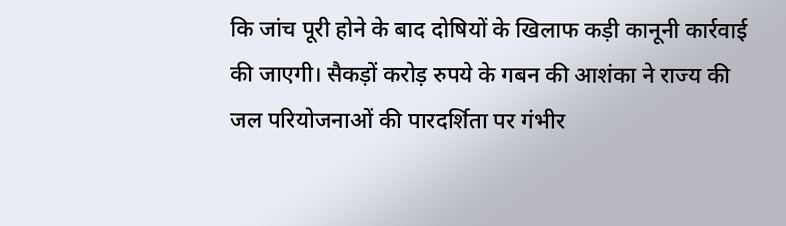कि जांच पूरी होने के बाद दोषियों के खिलाफ कड़ी कानूनी कार्रवाई की जाएगी। सैकड़ों करोड़ रुपये के गबन की आशंका ने राज्य की जल परियोजनाओं की पारदर्शिता पर गंभीर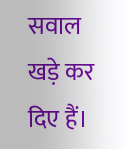सवाल खड़े कर दिए हैं।